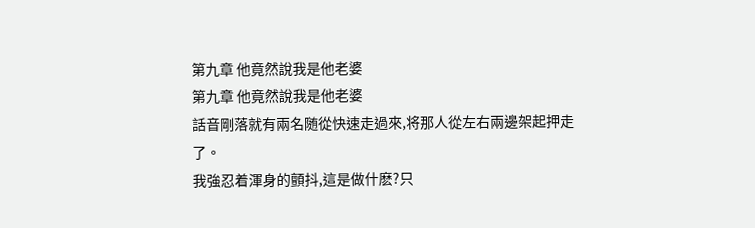第九章 他竟然說我是他老婆
第九章 他竟然說我是他老婆
話音剛落就有兩名随從快速走過來,将那人從左右兩邊架起押走了。
我強忍着渾身的顫抖,這是做什麽?只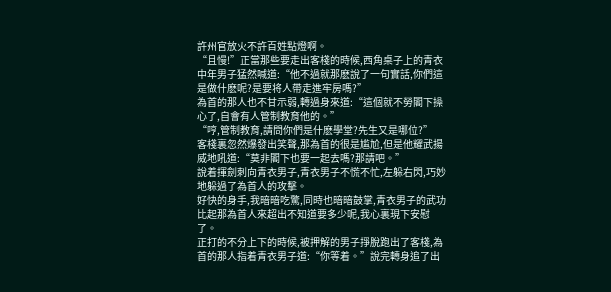許州官放火不許百姓點燈啊。
“且慢!”正當那些要走出客棧的時候,西角桌子上的青衣中年男子猛然喊道:“他不過就那麽說了一句實話,你們這是做什麽呢?是要将人帶走進牢房嗎?”
為首的那人也不甘示弱,轉過身來道:“這個就不勞閣下操心了,自會有人管制教育他的。”
“哼,管制教育,請問你們是什麽學堂?先生又是哪位?”
客棧裏忽然爆發出笑聲,那為首的很是尴尬,但是他耀武揚威地吼道:“莫非閣下也要一起去嗎?那請吧。”
說着揮劍刺向青衣男子,青衣男子不慌不忙,左躲右閃,巧妙地躲過了為首人的攻擊。
好快的身手,我暗暗吃驚,同時也暗暗鼓掌,青衣男子的武功比起那為首人來超出不知道要多少呢,我心裏現下安慰了。
正打的不分上下的時候,被押解的男子掙脫跑出了客棧,為首的那人指着青衣男子道:“你等着。”說完轉身追了出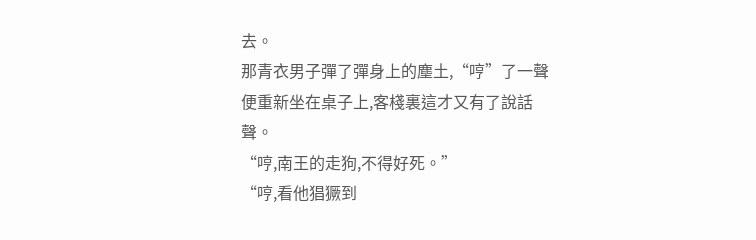去。
那青衣男子彈了彈身上的塵土,“哼”了一聲便重新坐在桌子上,客棧裏這才又有了說話聲。
“哼,南王的走狗,不得好死。”
“哼,看他猖獗到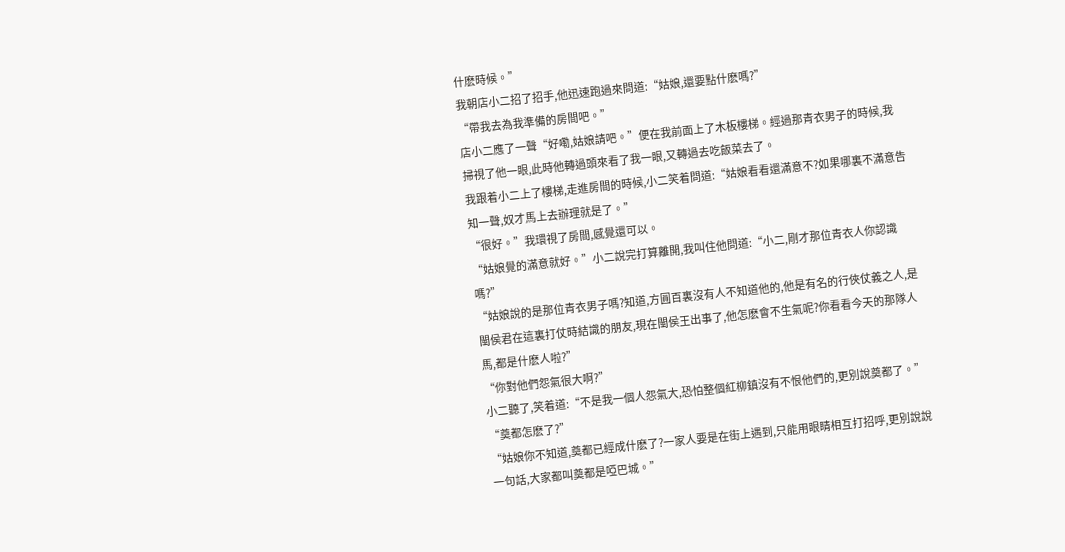什麽時候。”
我朝店小二招了招手,他迅速跑過來問道:“姑娘,還要點什麽嗎?”
“帶我去為我準備的房間吧。”
店小二應了一聲“好嘞,姑娘請吧。”便在我前面上了木板樓梯。經過那青衣男子的時候,我掃視了他一眼,此時他轉過頭來看了我一眼,又轉過去吃飯菜去了。
我跟着小二上了樓梯,走進房間的時候,小二笑着問道:“姑娘看看還滿意不?如果哪裏不滿意告知一聲,奴才馬上去辦理就是了。”
“很好。”我環視了房間,感覺還可以。
“姑娘覺的滿意就好。”小二說完打算離開,我叫住他問道:“小二,剛才那位青衣人你認識嗎?”
“姑娘說的是那位青衣男子嗎?知道,方圓百裏沒有人不知道他的,他是有名的行俠仗義之人,是閩侯君在這裏打仗時結識的朋友,現在閩侯王出事了,他怎麽會不生氣呢?你看看今天的那隊人馬,都是什麽人啦?”
“你對他們怨氣很大啊?”
小二聽了,笑着道:“不是我一個人怨氣大,恐怕整個紅柳鎮沒有不恨他們的,更別說奠都了。”
“奠都怎麽了?”
“姑娘你不知道,奠都已經成什麽了?一家人要是在街上遇到,只能用眼睛相互打招呼,更別說說一句話,大家都叫奠都是啞巴城。”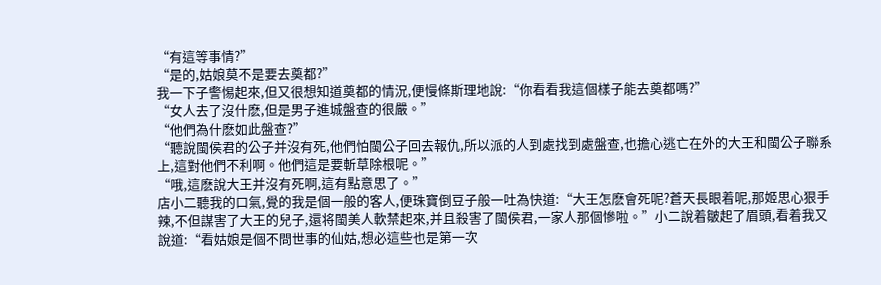“有這等事情?”
“是的,姑娘莫不是要去奠都?”
我一下子警惕起來,但又很想知道奠都的情況,便慢條斯理地說:“你看看我這個樣子能去奠都嗎?”
“女人去了沒什麽,但是男子進城盤查的很嚴。”
“他們為什麽如此盤查?”
“聽說閩侯君的公子并沒有死,他們怕閩公子回去報仇,所以派的人到處找到處盤查,也擔心逃亡在外的大王和閩公子聯系上,這對他們不利啊。他們這是要斬草除根呢。”
“哦,這麽說大王并沒有死啊,這有點意思了。”
店小二聽我的口氣,覺的我是個一般的客人,便珠寶倒豆子般一吐為快道:“大王怎麽會死呢?蒼天長眼着呢,那姬思心狠手辣,不但謀害了大王的兒子,還将閩美人軟禁起來,并且殺害了閩侯君,一家人那個慘啦。”小二說着皺起了眉頭,看着我又說道:“看姑娘是個不問世事的仙姑,想必這些也是第一次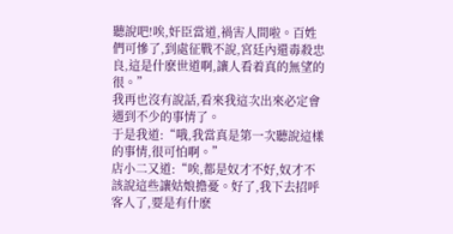聽說吧!唉,奸臣當道,禍害人間啦。百姓們可慘了,到處征戰不說,宮廷內還毒殺忠良,這是什麽世道啊,讓人看着真的無望的很。”
我再也沒有說話,看來我這次出來必定會遇到不少的事情了。
于是我道:“哦,我當真是第一次聽說這樣的事情,很可怕啊。”
店小二又道:“唉,都是奴才不好,奴才不該說這些讓姑娘擔憂。好了,我下去招呼客人了,要是有什麽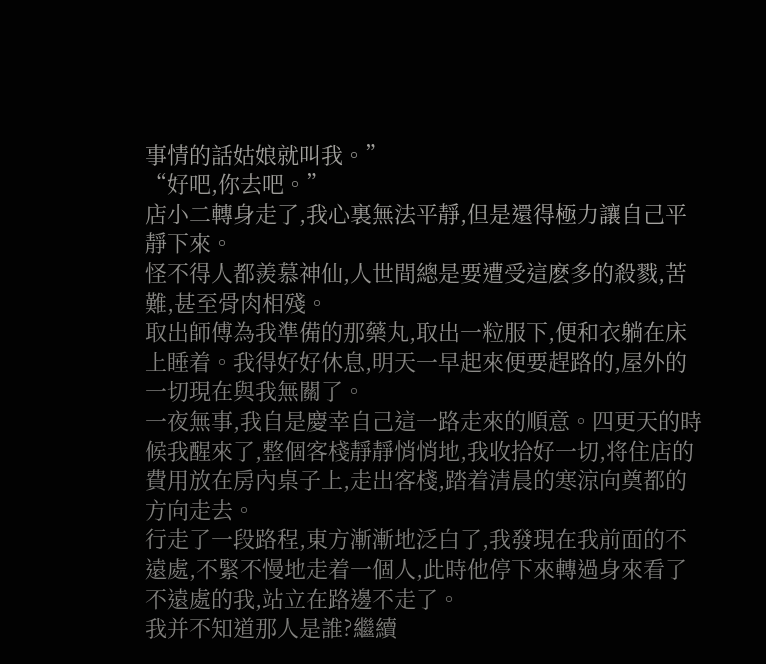事情的話姑娘就叫我。”
“好吧,你去吧。”
店小二轉身走了,我心裏無法平靜,但是還得極力讓自己平靜下來。
怪不得人都羨慕神仙,人世間總是要遭受這麽多的殺戮,苦難,甚至骨肉相殘。
取出師傅為我準備的那藥丸,取出一粒服下,便和衣躺在床上睡着。我得好好休息,明天一早起來便要趕路的,屋外的一切現在與我無關了。
一夜無事,我自是慶幸自己這一路走來的順意。四更天的時候我醒來了,整個客棧靜靜悄悄地,我收拾好一切,将住店的費用放在房內桌子上,走出客棧,踏着清晨的寒涼向奠都的方向走去。
行走了一段路程,東方漸漸地泛白了,我發現在我前面的不遠處,不緊不慢地走着一個人,此時他停下來轉過身來看了不遠處的我,站立在路邊不走了。
我并不知道那人是誰?繼續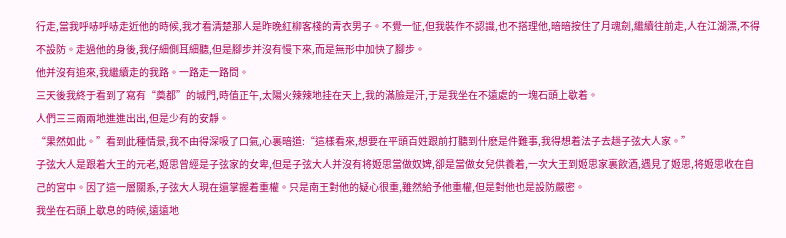行走,當我呼哧呼哧走近他的時候,我才看清楚那人是昨晚紅柳客棧的青衣男子。不覺一怔,但我裝作不認識,也不搭理他,暗暗按住了月魂劍,繼續往前走,人在江湖漂,不得不設防。走過他的身後,我仔細側耳細聽,但是腳步并沒有慢下來,而是無形中加快了腳步。
他并沒有追來,我繼續走的我路。一路走一路問。
三天後我終于看到了寫有“奠都”的城門,時值正午,太陽火辣辣地挂在天上,我的滿臉是汗,于是我坐在不遠處的一塊石頭上歇着。
人們三三兩兩地進進出出,但是少有的安靜。
“果然如此。”看到此種情景,我不由得深吸了口氣,心裏暗道:“這樣看來,想要在平頭百姓跟前打聽到什麽是件難事,我得想着法子去趟子弦大人家。”
子弦大人是跟着大王的元老,姬思曾經是子弦家的女卑,但是子弦大人并沒有将姬思當做奴婢,卻是當做女兒供養着,一次大王到姬思家裏飲酒,遇見了姬思,将姬思收在自己的宮中。因了這一層關系,子弦大人現在還掌握着重權。只是南王對他的疑心很重,雖然給予他重權,但是對他也是設防嚴密。
我坐在石頭上歇息的時候,遠遠地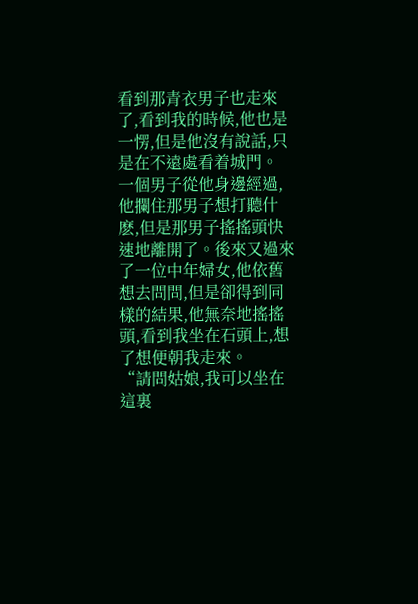看到那青衣男子也走來了,看到我的時候,他也是一愣,但是他沒有說話,只是在不遠處看着城門。
一個男子從他身邊經過,他攔住那男子想打聽什麽,但是那男子搖搖頭快速地離開了。後來又過來了一位中年婦女,他依舊想去問問,但是卻得到同樣的結果,他無奈地搖搖頭,看到我坐在石頭上,想了想便朝我走來。
“請問姑娘,我可以坐在這裏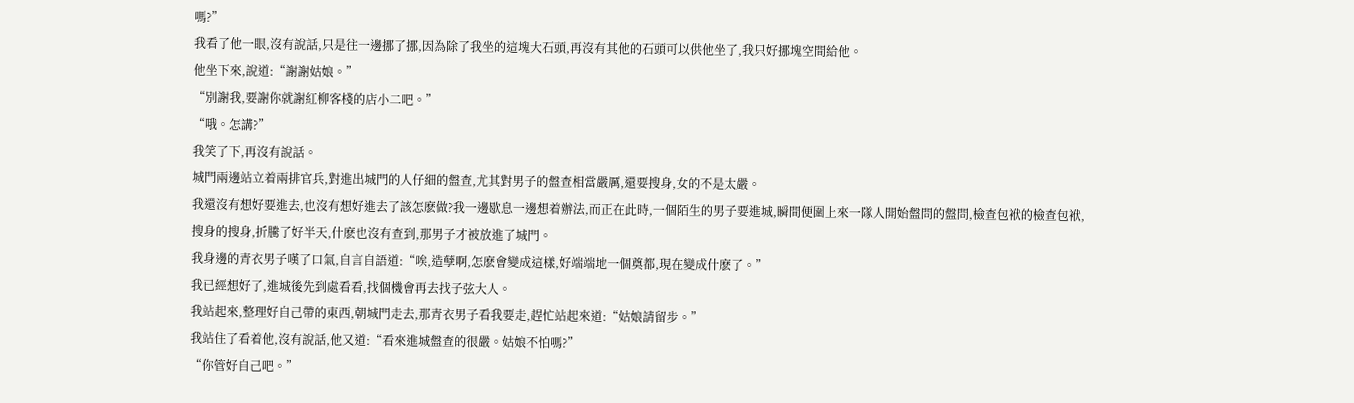嗎?”
我看了他一眼,沒有說話,只是往一邊挪了挪,因為除了我坐的這塊大石頭,再沒有其他的石頭可以供他坐了,我只好挪塊空間給他。
他坐下來,說道:“謝謝姑娘。”
“別謝我,要謝你就謝紅柳客棧的店小二吧。”
“哦。怎講?”
我笑了下,再沒有說話。
城門兩邊站立着兩排官兵,對進出城門的人仔細的盤查,尤其對男子的盤查相當嚴厲,還要搜身,女的不是太嚴。
我還沒有想好要進去,也沒有想好進去了該怎麽做?我一邊歇息一邊想着辦法,而正在此時,一個陌生的男子要進城,瞬間便圍上來一隊人開始盤問的盤問,檢查包袱的檢查包袱,搜身的搜身,折騰了好半天,什麽也沒有查到,那男子才被放進了城門。
我身邊的青衣男子嘆了口氣,自言自語道:“唉,造孽啊,怎麽會變成這樣,好端端地一個奠都,現在變成什麽了。”
我已經想好了,進城後先到處看看,找個機會再去找子弦大人。
我站起來,整理好自己帶的東西,朝城門走去,那青衣男子看我要走,趕忙站起來道:“姑娘請留步。”
我站住了看着他,沒有說話,他又道:“看來進城盤查的很嚴。姑娘不怕嗎?”
“你管好自己吧。”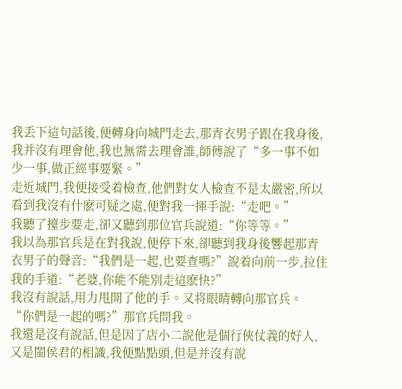我丢下這句話後,便轉身向城門走去,那青衣男子跟在我身後,我并沒有理會他,我也無需去理會誰,師傅說了“多一事不如少一事,做正經事要緊。”
走近城門,我便接受着檢查,他們對女人檢查不是太嚴密,所以看到我沒有什麽可疑之處,便對我一揮手說:“走吧。”
我聽了擡步要走,卻又聽到那位官兵說道:“你等等。”
我以為那官兵是在對我說,便停下來,卻聽到我身後響起那青衣男子的聲音:“我們是一起,也要查嗎?”說着向前一步,拉住我的手道:“老婆,你能不能別走這麽快?”
我沒有說話,用力甩開了他的手。又将眼睛轉向那官兵。
“你們是一起的嗎?”那官兵問我。
我還是沒有說話,但是因了店小二說他是個行俠仗義的好人,又是閩侯君的相識,我便點點頭,但是并沒有說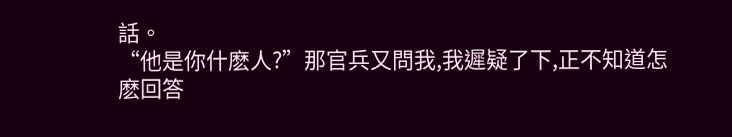話。
“他是你什麽人?”那官兵又問我,我遲疑了下,正不知道怎麽回答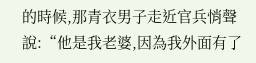的時候,那青衣男子走近官兵悄聲說:“他是我老婆,因為我外面有了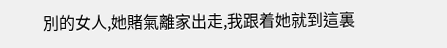別的女人,她賭氣離家出走,我跟着她就到這裏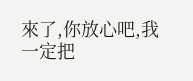來了,你放心吧,我一定把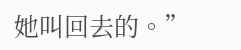她叫回去的。”